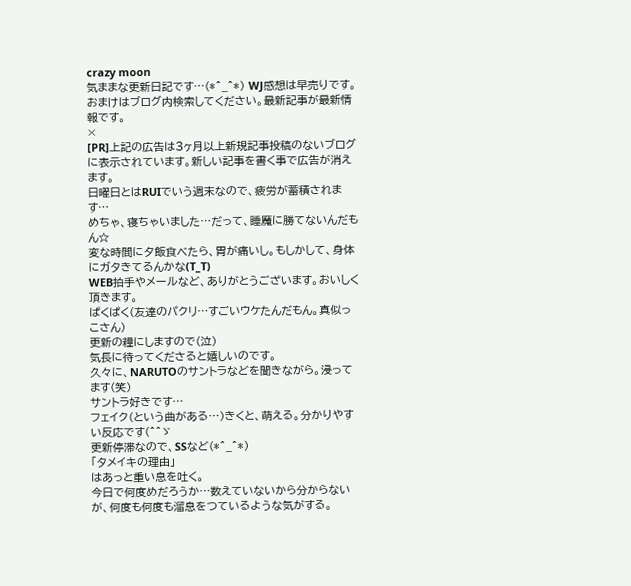crazy moon
気ままな更新日記です…(*^_^*) WJ感想は早売りです。おまけはブログ内検索してください。最新記事が最新情報です。
×
[PR]上記の広告は3ヶ月以上新規記事投稿のないブログに表示されています。新しい記事を書く事で広告が消えます。
日曜日とはRUIでいう週末なので、疲労が蓄積されます…
めちゃ、寝ちゃいました…だって、睡魔に勝てないんだもん☆
変な時間に夕飯食べたら、胃が痛いし。もしかして、身体にガタきてるんかな(T_T)
WEB拍手やメールなど、ありがとうございます。おいしく頂きます。
ぱくぱく(友達のパクリ…すごいウケたんだもん。真似っこさん)
更新の糧にしますので(泣)
気長に待ってくださると嬉しいのです。
久々に、NARUTOのサントラなどを聞きながら。浸ってます(笑)
サントラ好きです…
フェイク(という曲がある…)きくと、萌える。分かりやすい反応です(^^ゞ
更新停滞なので、SSなど(*^_^*)
「タメイキの理由」
はあっと重い息を吐く。
今日で何度めだろうか…数えていないから分からないが、何度も何度も溜息をつているような気がする。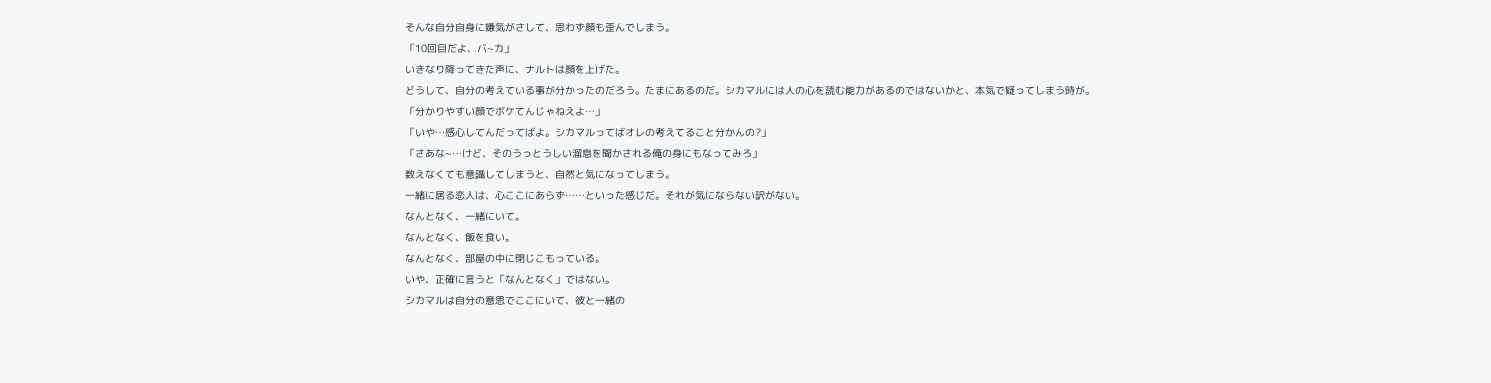そんな自分自身に嫌気がさして、思わず顔も歪んでしまう。
「10回目だよ、バ~カ」
いきなり降ってきた声に、ナルトは顔を上げた。
どうして、自分の考えている事が分かったのだろう。たまにあるのだ。シカマルには人の心を読む能力があるのではないかと、本気で疑ってしまう時が。
「分かりやすい顔でボケてんじゃねえよ…」
「いや…感心してんだってばよ。シカマルってばオレの考えてること分かんの?」
「さあな~…けど、そのうっとうしい溜息を聞かされる俺の身にもなってみろ」
数えなくても意識してしまうと、自然と気になってしまう。
一緒に居る恋人は、心ここにあらず……といった感じだ。それが気にならない訳がない。
なんとなく、一緒にいて。
なんとなく、飯を食い。
なんとなく、部屋の中に閉じこもっている。
いや、正確に言うと「なんとなく」ではない。
シカマルは自分の意思でここにいて、彼と一緒の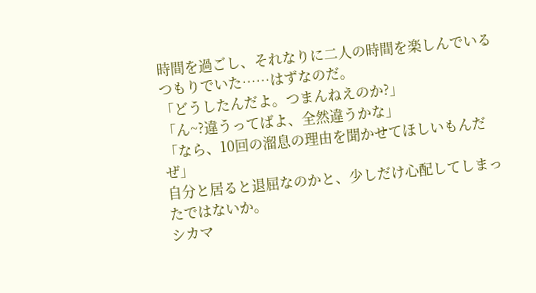時間を過ごし、それなりに二人の時間を楽しんでいるつもりでいた……はずなのだ。
「どうしたんだよ。つまんねえのか?」
「ん~?違うってばよ、全然違うかな」
「なら、10回の溜息の理由を聞かせてほしいもんだぜ」
自分と居ると退屈なのかと、少しだけ心配してしまったではないか。
シカマ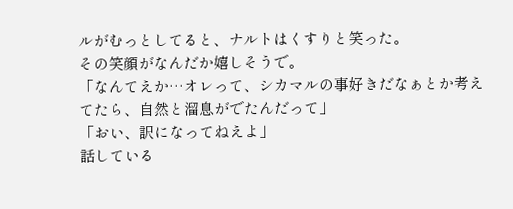ルがむっとしてると、ナルトはくすりと笑った。
その笑顔がなんだか嬉しそうで。
「なんてえか…オレって、シカマルの事好きだなぁとか考えてたら、自然と溜息がでたんだって」
「おい、訳になってねえよ」
話している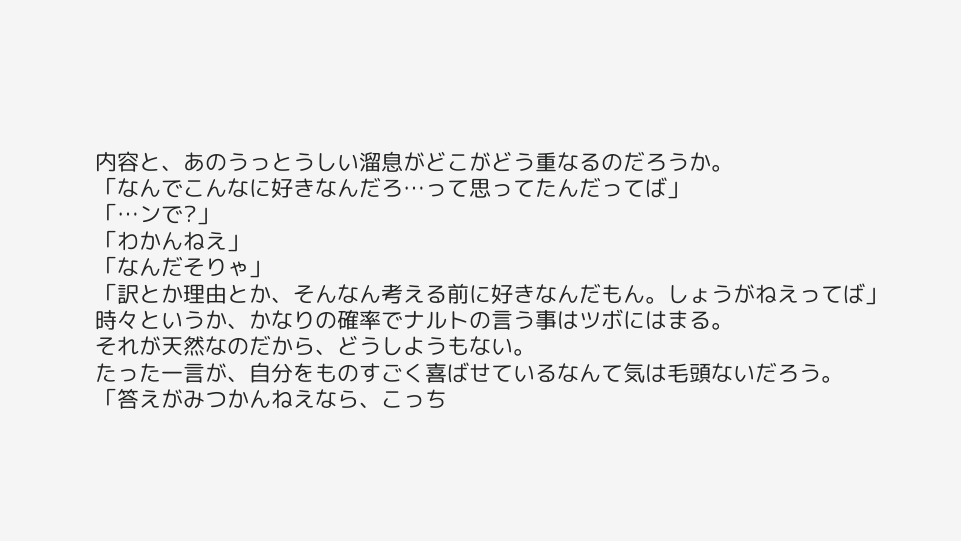内容と、あのうっとうしい溜息がどこがどう重なるのだろうか。
「なんでこんなに好きなんだろ…って思ってたんだってば」
「…ンで?」
「わかんねえ」
「なんだそりゃ」
「訳とか理由とか、そんなん考える前に好きなんだもん。しょうがねえってば」
時々というか、かなりの確率でナルトの言う事はツボにはまる。
それが天然なのだから、どうしようもない。
たった一言が、自分をものすごく喜ばせているなんて気は毛頭ないだろう。
「答えがみつかんねえなら、こっち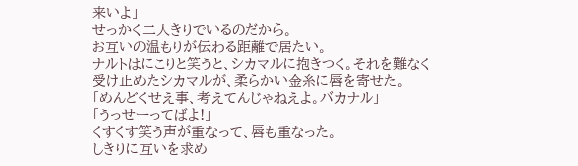来いよ」
せっかく二人きりでいるのだから。
お互いの温もりが伝わる距離で居たい。
ナルトはにこりと笑うと、シカマルに抱きつく。それを難なく受け止めたシカマルが、柔らかい金糸に唇を寄せた。
「めんどくせえ事、考えてんじゃねえよ。バカナル」
「うっせーってばよ!」
くすくす笑う声が重なって、唇も重なった。
しきりに互いを求め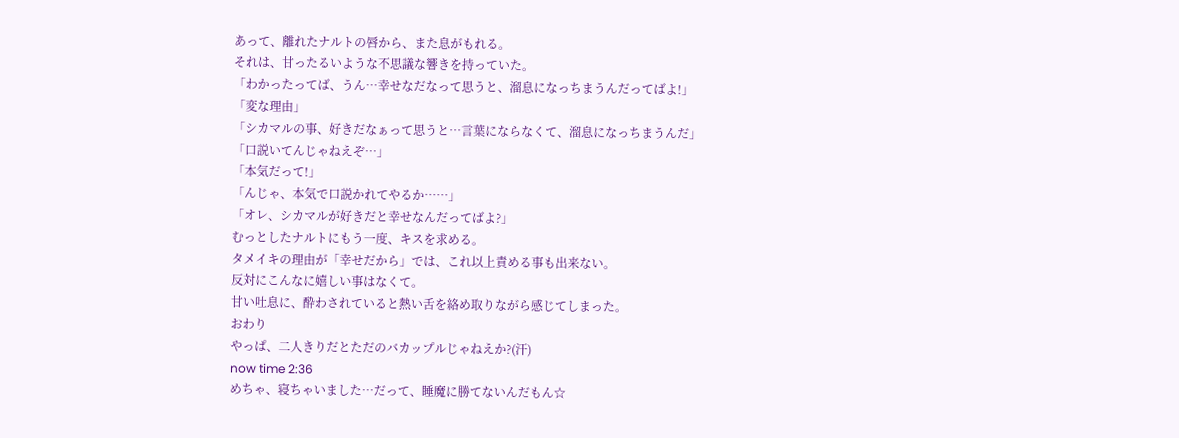あって、離れたナルトの唇から、また息がもれる。
それは、甘ったるいような不思議な響きを持っていた。
「わかったってば、うん…幸せなだなって思うと、溜息になっちまうんだってばよ!」
「変な理由」
「シカマルの事、好きだなぁって思うと…言葉にならなくて、溜息になっちまうんだ」
「口説いてんじゃねえぞ…」
「本気だって!」
「んじゃ、本気で口説かれてやるか……」
「オレ、シカマルが好きだと幸せなんだってばよ?」
むっとしたナルトにもう一度、キスを求める。
タメイキの理由が「幸せだから」では、これ以上責める事も出来ない。
反対にこんなに嬉しい事はなくて。
甘い吐息に、酔わされていると熱い舌を絡め取りながら感じてしまった。
おわり
やっぱ、二人きりだとただのバカップルじゃねえか?(汗)
now time 2:36
めちゃ、寝ちゃいました…だって、睡魔に勝てないんだもん☆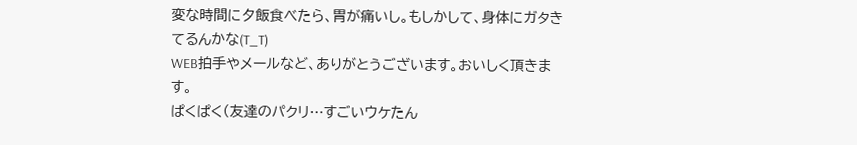変な時間に夕飯食べたら、胃が痛いし。もしかして、身体にガタきてるんかな(T_T)
WEB拍手やメールなど、ありがとうございます。おいしく頂きます。
ぱくぱく(友達のパクリ…すごいウケたん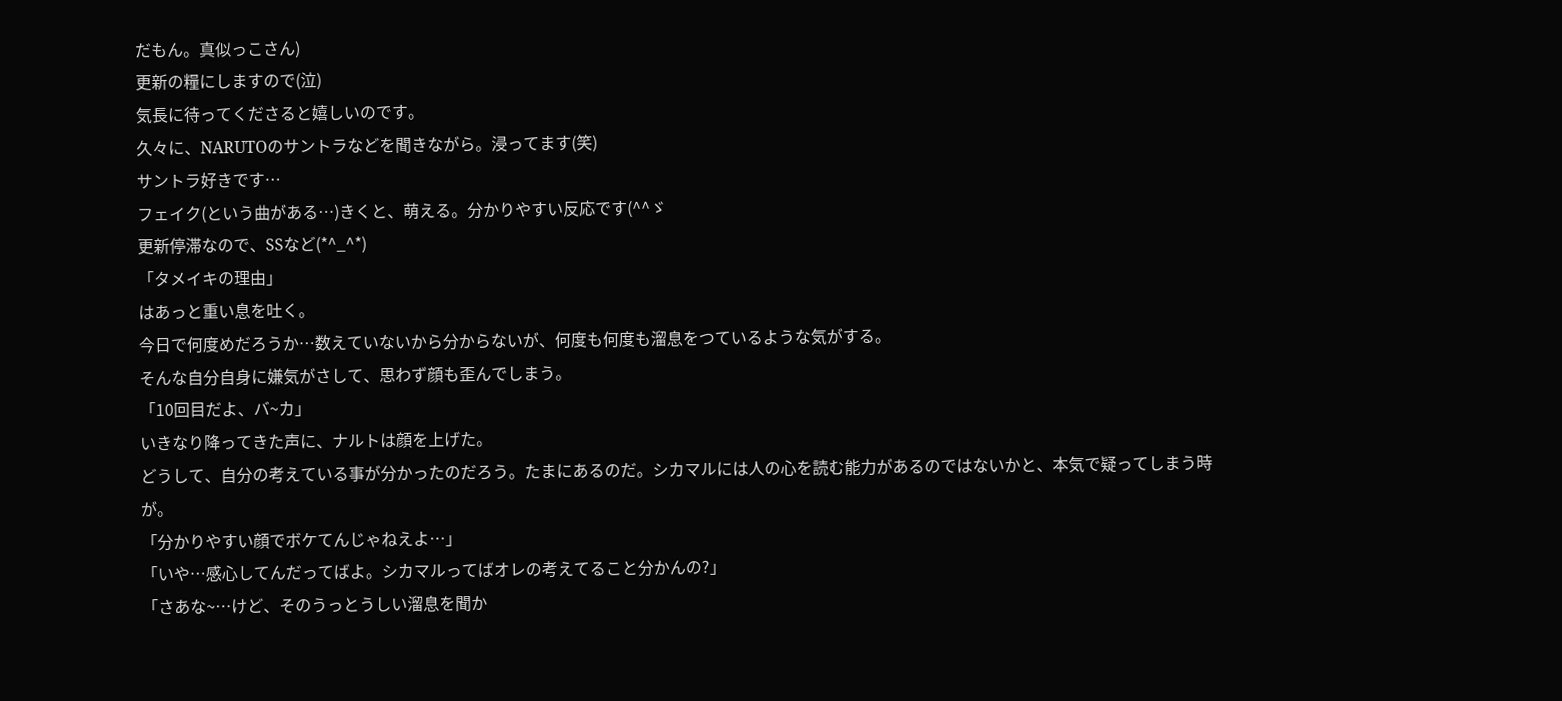だもん。真似っこさん)
更新の糧にしますので(泣)
気長に待ってくださると嬉しいのです。
久々に、NARUTOのサントラなどを聞きながら。浸ってます(笑)
サントラ好きです…
フェイク(という曲がある…)きくと、萌える。分かりやすい反応です(^^ゞ
更新停滞なので、SSなど(*^_^*)
「タメイキの理由」
はあっと重い息を吐く。
今日で何度めだろうか…数えていないから分からないが、何度も何度も溜息をつているような気がする。
そんな自分自身に嫌気がさして、思わず顔も歪んでしまう。
「10回目だよ、バ~カ」
いきなり降ってきた声に、ナルトは顔を上げた。
どうして、自分の考えている事が分かったのだろう。たまにあるのだ。シカマルには人の心を読む能力があるのではないかと、本気で疑ってしまう時が。
「分かりやすい顔でボケてんじゃねえよ…」
「いや…感心してんだってばよ。シカマルってばオレの考えてること分かんの?」
「さあな~…けど、そのうっとうしい溜息を聞か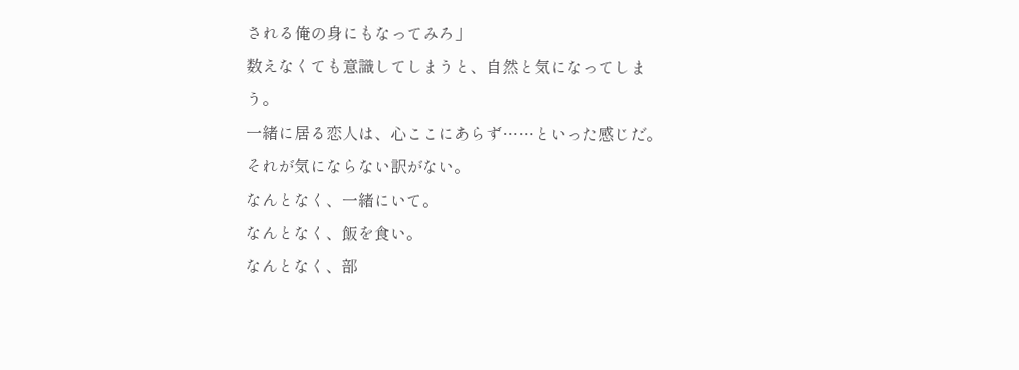される俺の身にもなってみろ」
数えなくても意識してしまうと、自然と気になってしまう。
一緒に居る恋人は、心ここにあらず……といった感じだ。それが気にならない訳がない。
なんとなく、一緒にいて。
なんとなく、飯を食い。
なんとなく、部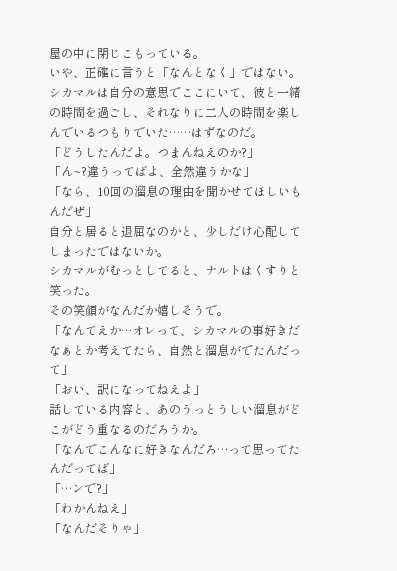屋の中に閉じこもっている。
いや、正確に言うと「なんとなく」ではない。
シカマルは自分の意思でここにいて、彼と一緒の時間を過ごし、それなりに二人の時間を楽しんでいるつもりでいた……はずなのだ。
「どうしたんだよ。つまんねえのか?」
「ん~?違うってばよ、全然違うかな」
「なら、10回の溜息の理由を聞かせてほしいもんだぜ」
自分と居ると退屈なのかと、少しだけ心配してしまったではないか。
シカマルがむっとしてると、ナルトはくすりと笑った。
その笑顔がなんだか嬉しそうで。
「なんてえか…オレって、シカマルの事好きだなぁとか考えてたら、自然と溜息がでたんだって」
「おい、訳になってねえよ」
話している内容と、あのうっとうしい溜息がどこがどう重なるのだろうか。
「なんでこんなに好きなんだろ…って思ってたんだってば」
「…ンで?」
「わかんねえ」
「なんだそりゃ」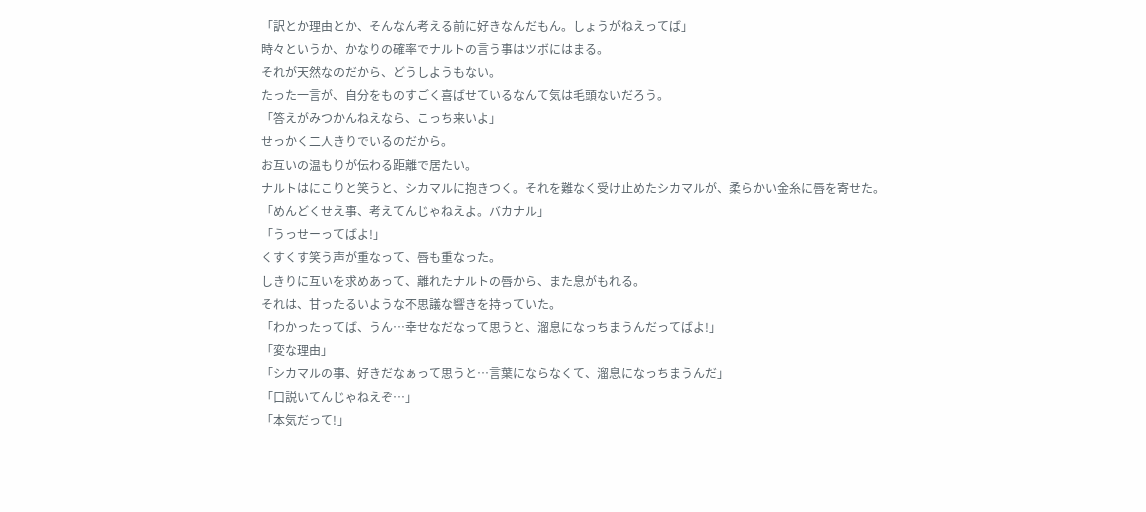「訳とか理由とか、そんなん考える前に好きなんだもん。しょうがねえってば」
時々というか、かなりの確率でナルトの言う事はツボにはまる。
それが天然なのだから、どうしようもない。
たった一言が、自分をものすごく喜ばせているなんて気は毛頭ないだろう。
「答えがみつかんねえなら、こっち来いよ」
せっかく二人きりでいるのだから。
お互いの温もりが伝わる距離で居たい。
ナルトはにこりと笑うと、シカマルに抱きつく。それを難なく受け止めたシカマルが、柔らかい金糸に唇を寄せた。
「めんどくせえ事、考えてんじゃねえよ。バカナル」
「うっせーってばよ!」
くすくす笑う声が重なって、唇も重なった。
しきりに互いを求めあって、離れたナルトの唇から、また息がもれる。
それは、甘ったるいような不思議な響きを持っていた。
「わかったってば、うん…幸せなだなって思うと、溜息になっちまうんだってばよ!」
「変な理由」
「シカマルの事、好きだなぁって思うと…言葉にならなくて、溜息になっちまうんだ」
「口説いてんじゃねえぞ…」
「本気だって!」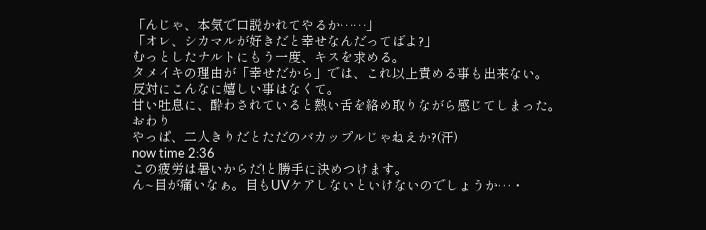「んじゃ、本気で口説かれてやるか……」
「オレ、シカマルが好きだと幸せなんだってばよ?」
むっとしたナルトにもう一度、キスを求める。
タメイキの理由が「幸せだから」では、これ以上責める事も出来ない。
反対にこんなに嬉しい事はなくて。
甘い吐息に、酔わされていると熱い舌を絡め取りながら感じてしまった。
おわり
やっぱ、二人きりだとただのバカップルじゃねえか?(汗)
now time 2:36
この疲労は暑いからだ!と勝手に決めつけます。
ん~目が痛いなぁ。目もUVケアしないといけないのでしょうか…・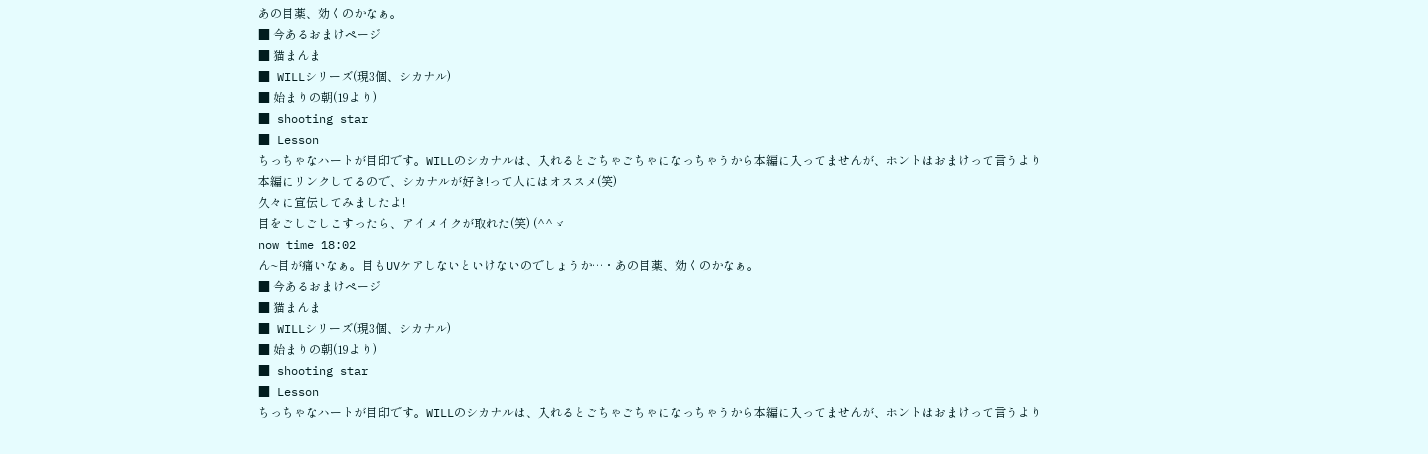あの目薬、効くのかなぁ。
■ 今あるおまけページ
■ 猫まんま
■ WILLシリーズ(現3個、シカナル)
■ 始まりの朝(19より)
■ shooting star
■ Lesson
ちっちゃなハートが目印です。WILLのシカナルは、入れるとごちゃごちゃになっちゃうから本編に入ってませんが、ホントはおまけって言うより本編にリンクしてるので、シカナルが好き!って人にはオススメ(笑)
久々に宣伝してみましたよ!
目をごしごしこすったら、アイメイクが取れた(笑) (^^ゞ
now time 18:02
ん~目が痛いなぁ。目もUVケアしないといけないのでしょうか…・あの目薬、効くのかなぁ。
■ 今あるおまけページ
■ 猫まんま
■ WILLシリーズ(現3個、シカナル)
■ 始まりの朝(19より)
■ shooting star
■ Lesson
ちっちゃなハートが目印です。WILLのシカナルは、入れるとごちゃごちゃになっちゃうから本編に入ってませんが、ホントはおまけって言うより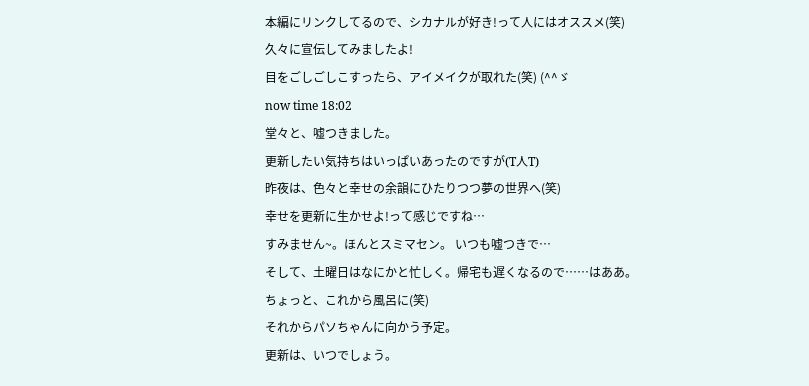本編にリンクしてるので、シカナルが好き!って人にはオススメ(笑)
久々に宣伝してみましたよ!
目をごしごしこすったら、アイメイクが取れた(笑) (^^ゞ
now time 18:02
堂々と、嘘つきました。
更新したい気持ちはいっぱいあったのですが(T人T)
昨夜は、色々と幸せの余韻にひたりつつ夢の世界へ(笑)
幸せを更新に生かせよ!って感じですね…
すみません~。ほんとスミマセン。 いつも嘘つきで…
そして、土曜日はなにかと忙しく。帰宅も遅くなるので……はああ。
ちょっと、これから風呂に(笑)
それからパソちゃんに向かう予定。
更新は、いつでしょう。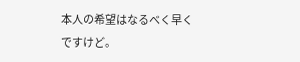本人の希望はなるべく早くですけど。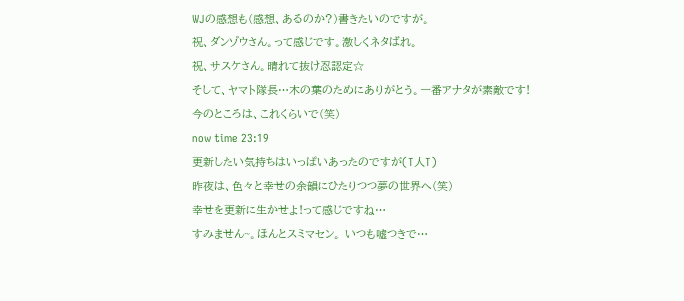WJの感想も(感想、あるのか?)書きたいのですが。
祝、ダンゾウさん。って感じです。激しくネタばれ。
祝、サスケさん。晴れて抜け忍認定☆
そして、ヤマト隊長…木の葉のためにありがとう。一番アナタが素敵です!
今のところは、これくらいで(笑)
now time 23:19
更新したい気持ちはいっぱいあったのですが(T人T)
昨夜は、色々と幸せの余韻にひたりつつ夢の世界へ(笑)
幸せを更新に生かせよ!って感じですね…
すみません~。ほんとスミマセン。 いつも嘘つきで…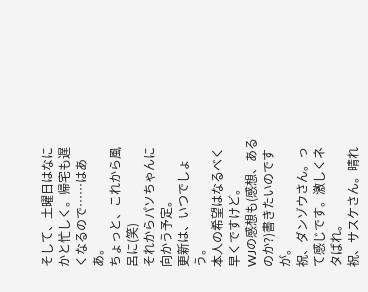そして、土曜日はなにかと忙しく。帰宅も遅くなるので……はああ。
ちょっと、これから風呂に(笑)
それからパソちゃんに向かう予定。
更新は、いつでしょう。
本人の希望はなるべく早くですけど。
WJの感想も(感想、あるのか?)書きたいのですが。
祝、ダンゾウさん。って感じです。激しくネタばれ。
祝、サスケさん。晴れ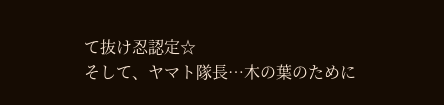て抜け忍認定☆
そして、ヤマト隊長…木の葉のために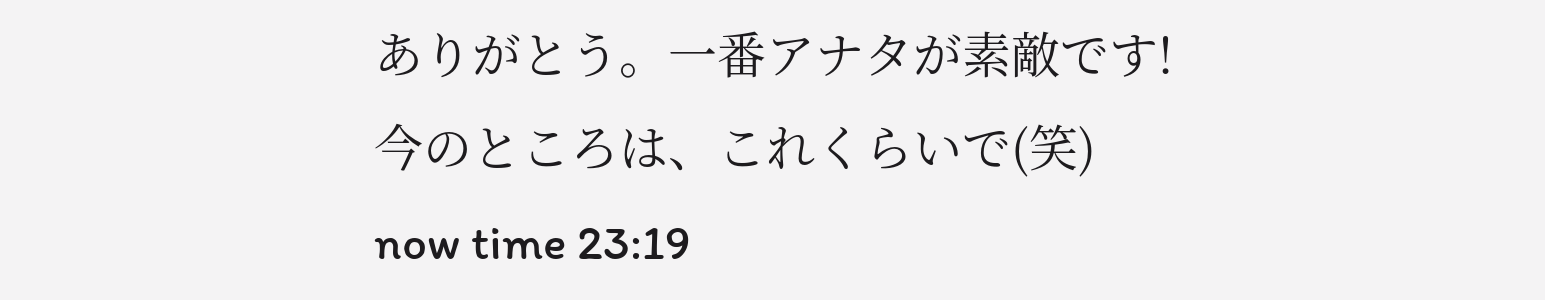ありがとう。一番アナタが素敵です!
今のところは、これくらいで(笑)
now time 23:19